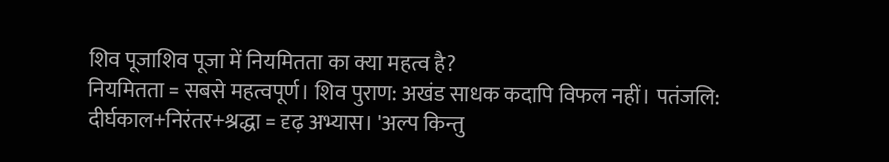शिव पूजाशिव पूजा में नियमितता का क्या महत्व है?
नियमितता = सबसे महत्वपूर्ण। शिव पुराण: अखंड साधक कदापि विफल नहीं। पतंजलि: दीर्घकाल+निरंतर+श्रद्धा = दृढ़ अभ्यास। 'अल्प किन्तु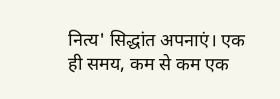नित्य' सिद्धांत अपनाएं। एक ही समय, कम से कम एक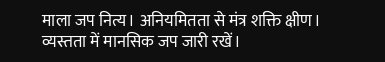माला जप नित्य। अनियमितता से मंत्र शक्ति क्षीण। व्यस्तता में मानसिक जप जारी रखें।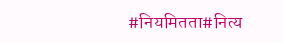#नियमितता#नित्य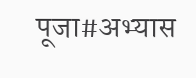पूजा#अभ्यास